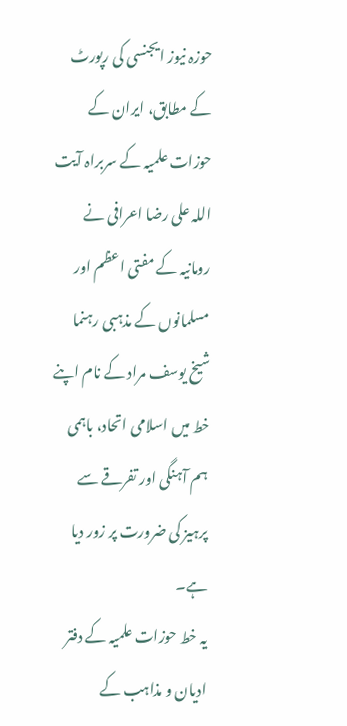حوزہ نیوز ایجنسی کی رپورٹ کے مطابق، ایران کے حوزات علمیہ کے سربراہ آیت اللہ علی رضا اعرافی نے رومانیہ کے مفتی اعظم اور مسلمانوں کے مذہبی رہنما شیخ یوسف مراد کے نام اپنے خط میں اسلامی اتحاد، باہمی ہم آہنگی اور تفرقے سے پرہیز کی ضرورت پر زور دیا ہے۔
یہ خط حوزات علمیہ کے دفتر ادیان و مذاہب کے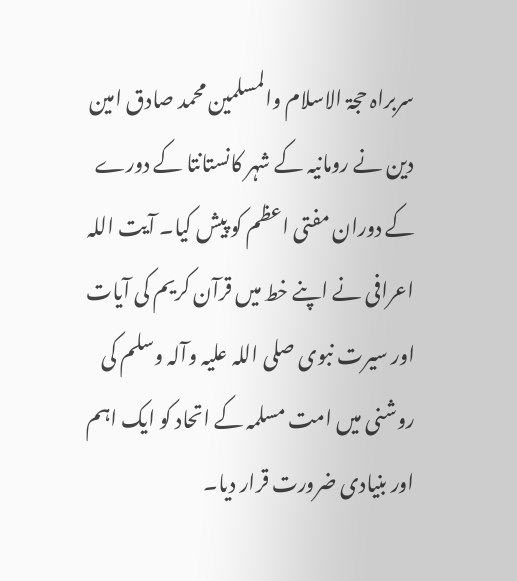سربراہ حجۃ الاسلام والمسلمین محمد صادق امین دین نے رومانیہ کے شہر کانستانتا کے دورے کے دوران مفتی اعظم کو پیش کیا۔ آیت اللہ اعرافی نے اپنے خط میں قرآن کریم کی آیات اور سیرت نبوی صلی اللہ علیہ وآلہ وسلم کی روشنی میں امت مسلمہ کے اتحاد کو ایک اہم اور بنیادی ضرورت قرار دیا۔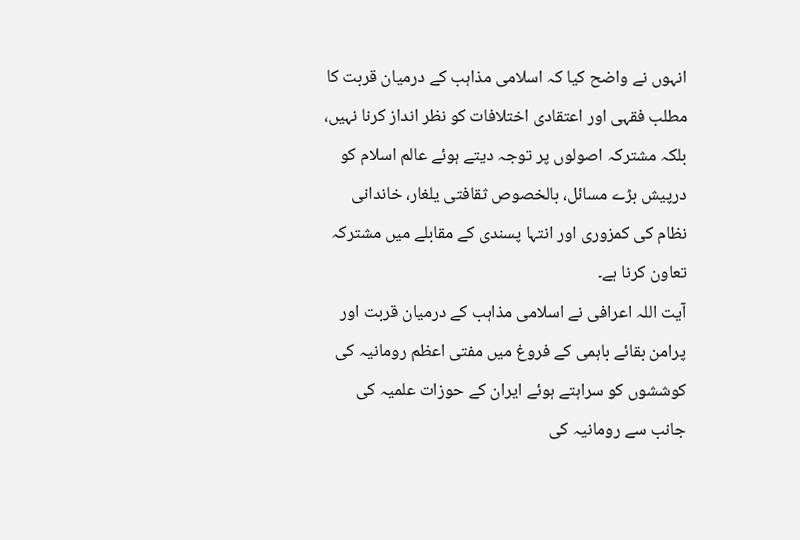انہوں نے واضح کیا کہ اسلامی مذاہب کے درمیان قربت کا مطلب فقہی اور اعتقادی اختلافات کو نظر انداز کرنا نہیں، بلکہ مشترکہ اصولوں پر توجہ دیتے ہوئے عالم اسلام کو درپیش بڑے مسائل، بالخصوص ثقافتی یلغار، خاندانی نظام کی کمزوری اور انتہا پسندی کے مقابلے میں مشترکہ تعاون کرنا ہے۔
آیت اللہ اعرافی نے اسلامی مذاہب کے درمیان قربت اور پرامن بقائے باہمی کے فروغ میں مفتی اعظم رومانیہ کی کوششوں کو سراہتے ہوئے ایران کے حوزات علمیہ کی جانب سے رومانیہ کی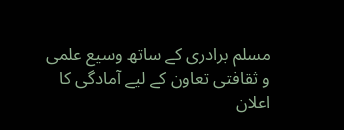مسلم برادری کے ساتھ وسیع علمی و ثقافتی تعاون کے لیے آمادگی کا اعلان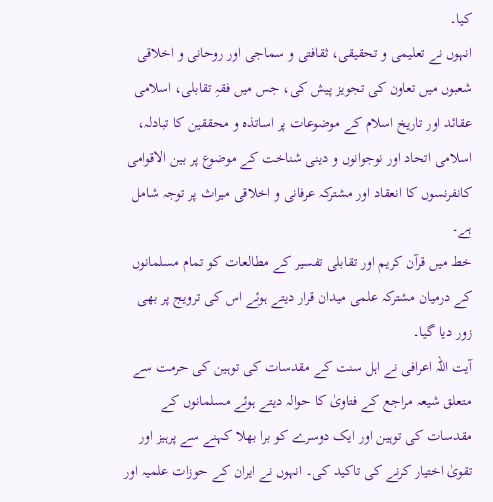کیا۔
انہوں نے تعلیمی و تحقیقی، ثقافتی و سماجی اور روحانی و اخلاقی شعبوں میں تعاون کی تجویز پیش کی، جس میں فقہِ تقابلی، اسلامی عقائد اور تاریخ اسلام کے موضوعات پر اساتذہ و محققین کا تبادلہ، اسلامی اتحاد اور نوجوانوں و دینی شناخت کے موضوع پر بین الاقوامی کانفرنسوں کا انعقاد اور مشترکہ عرفانی و اخلاقی میراث پر توجہ شامل ہے۔
خط میں قرآن کریم اور تقابلی تفسیر کے مطالعات کو تمام مسلمانوں کے درمیان مشترکہ علمی میدان قرار دیتے ہوئے اس کی ترویج پر بھی زور دیا گیا۔
آیت اللہ اعرافی نے اہل سنت کے مقدسات کی توہین کی حرمت سے متعلق شیعہ مراجع کے فتاویٰ کا حوالہ دیتے ہوئے مسلمانوں کے مقدسات کی توہین اور ایک دوسرے کو برا بھلا کہنے سے پرہیز اور تقویٰ اختیار کرنے کی تاکید کی۔ انہوں نے ایران کے حوزات علمیہ اور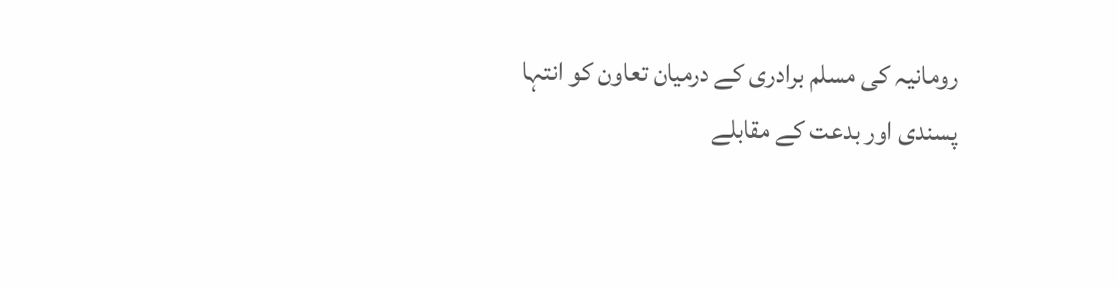رومانیہ کی مسلم برادری کے درمیان تعاون کو انتہا پسندی اور بدعت کے مقابلے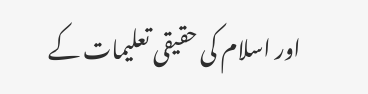اور اسلام کی حقیقی تعلیمات کے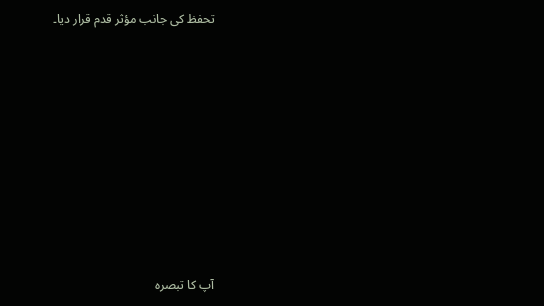تحفظ کی جانب مؤثر قدم قرار دیا۔









آپ کا تبصرہ